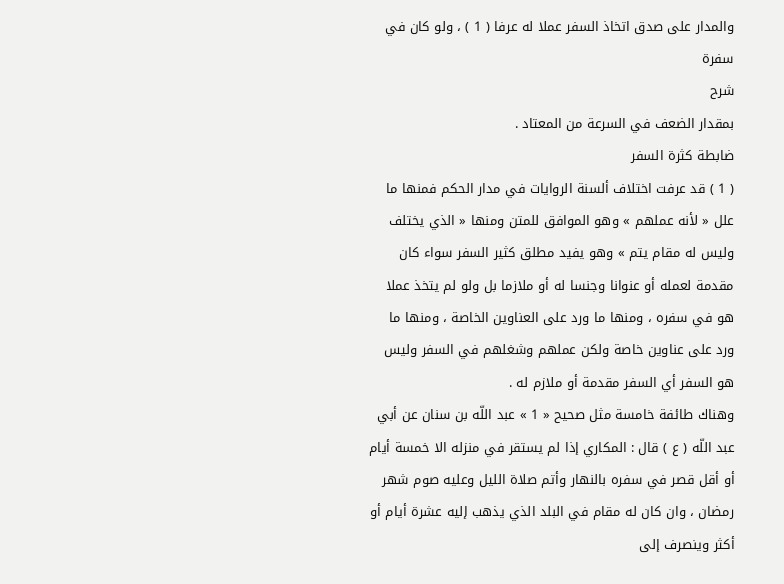والمدار على صدق اتخاذ السفر عملا له عرفا ( 1 ) ، ولو كان في سفرة
شرح
بمقدار الضعف في السرعة من المعتاد .
ضابطة كثرة السفر
( 1 ) قد عرفت اختلاف ألسنة الروايات في مدار الحكم فمنها ما علل « لأنه عملهم » وهو الموافق للمتن ومنها « الذي يختلف وليس له مقام يتم » وهو يفيد مطلق كثير السفر سواء كان مقدمة لعمله أو عنوانا وجنسا له أو ملازما بل ولو لم يتخذ عملا هو في سفره ، ومنها ما ورد على العناوين الخاصة ، ومنها ما ورد على عناوين خاصة ولكن عملهم وشغلهم في السفر وليس هو السفر أي السفر مقدمة أو ملازم له .
وهناك طائفة خامسة مثل صحيح « 1 » عبد اللّه بن سنان عن أبي عبد اللّه ( ع ) قال : المكاري إذا لم يستقر في منزله الا خمسة أيام أو أقل قصر في سفره بالنهار وأتم صلاة الليل وعليه صوم شهر رمضان ، وان كان له مقام في البلد الذي يذهب إليه عشرة أيام أو أكثر وينصرف إلى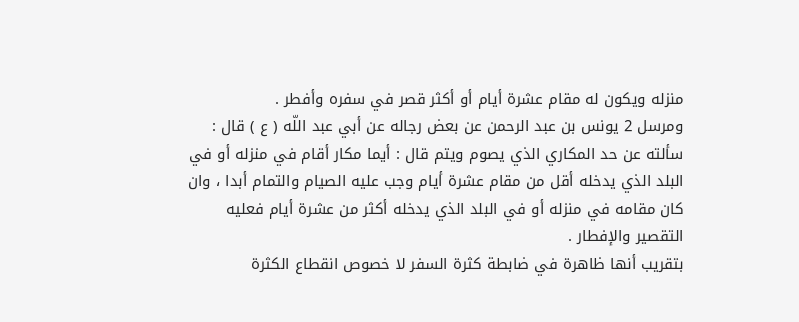منزله ويكون له مقام عشرة أيام أو أكثر قصر في سفره وأفطر .
ومرسل 2 يونس بن عبد الرحمن عن بعض رجاله عن أبي عبد اللّه ( ع ) قال :
سألته عن حد المكاري الذي يصوم ويتم قال : أيما مكار أقام في منزله أو في البلد الذي يدخله أقل من مقام عشرة أيام وجب عليه الصيام والتمام أبدا ، وان كان مقامه في منزله أو في البلد الذي يدخله أكثر من عشرة أيام فعليه التقصير والإفطار .
بتقريب أنها ظاهرة في ضابطة كثرة السفر لا خصوص انقطاع الكثرة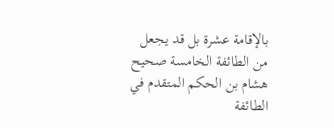بالإقامة عشرة بل قد يجعل من الطائفة الخامسة صحيح هشام بن الحكم المتقدم في الطائفة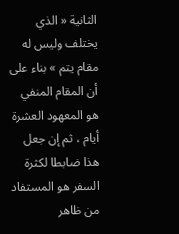الثانية « الذي يختلف وليس له مقام يتم » بناء على أن المقام المنفي هو المعهود العشرة أيام ، ثم إن جعل هذا ضابطا لكثرة السفر هو المستفاد من ظاهر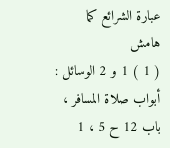عبارة الشرائع كما
هامش
( 1 ) 1 و 2 الوسائل : أبواب صلاة المسافر ، باب 12 ح 5 ، 1